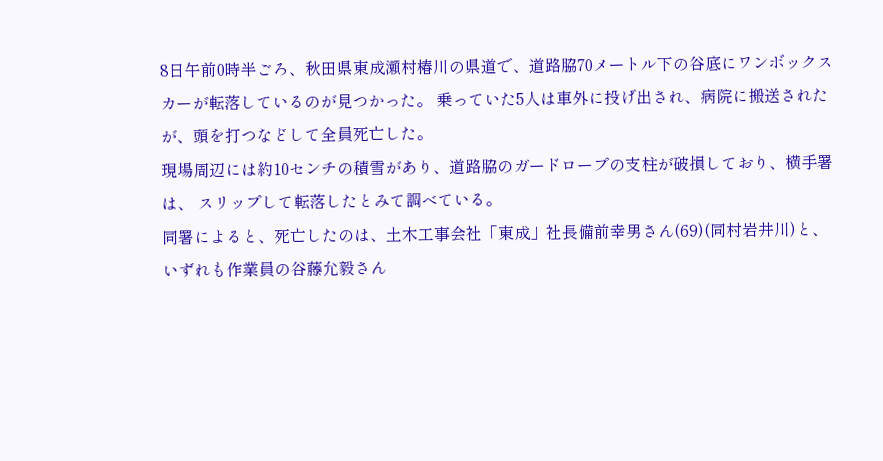8日午前0時半ごろ、秋田県東成瀬村椿川の県道で、道路脇70メートル下の谷底にワンボックスカーが転落しているのが見つかった。 乗っていた5人は車外に投げ出され、病院に搬送されたが、頭を打つなどして全員死亡した。
現場周辺には約10センチの積雪があり、道路脇のガードロープの支柱が破損しており、横手署は、 スリップして転落したとみて調べている。
同署によると、死亡したのは、土木工事会社「東成」社長備前幸男さん(69)(同村岩井川)と、いずれも作業員の谷藤允毅さん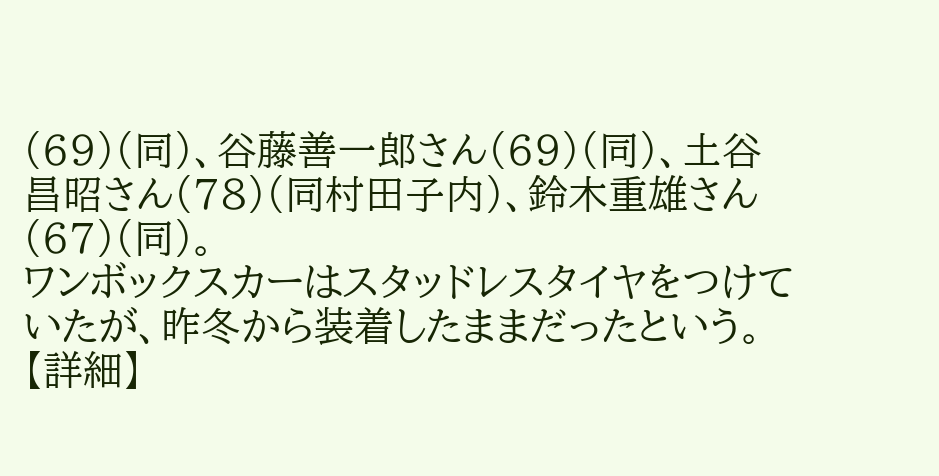(69)(同)、谷藤善一郎さん(69)(同)、土谷昌昭さん(78)(同村田子内)、鈴木重雄さん(67)(同)。
ワンボックスカーはスタッドレスタイヤをつけていたが、昨冬から装着したままだったという。 【詳細】